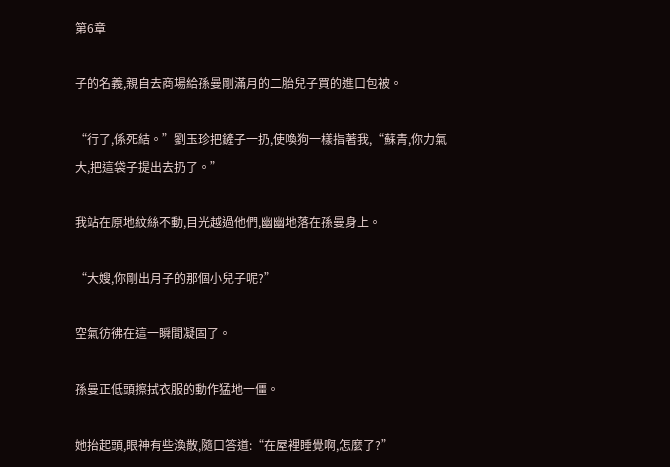第6章

子的名義,親自去商場給孫曼剛滿月的二胎兒子買的進口包被。

“行了,係死結。”劉玉珍把鏟子一扔,使喚狗一樣指著我,“蘇青,你力氣大,把這袋子提出去扔了。”

我站在原地紋絲不動,目光越過他們,幽幽地落在孫曼身上。

“大嫂,你剛出月子的那個小兒子呢?”

空氣彷彿在這一瞬間凝固了。

孫曼正低頭擦拭衣服的動作猛地一僵。

她抬起頭,眼神有些渙散,隨口答道:“在屋裡睡覺啊,怎麼了?”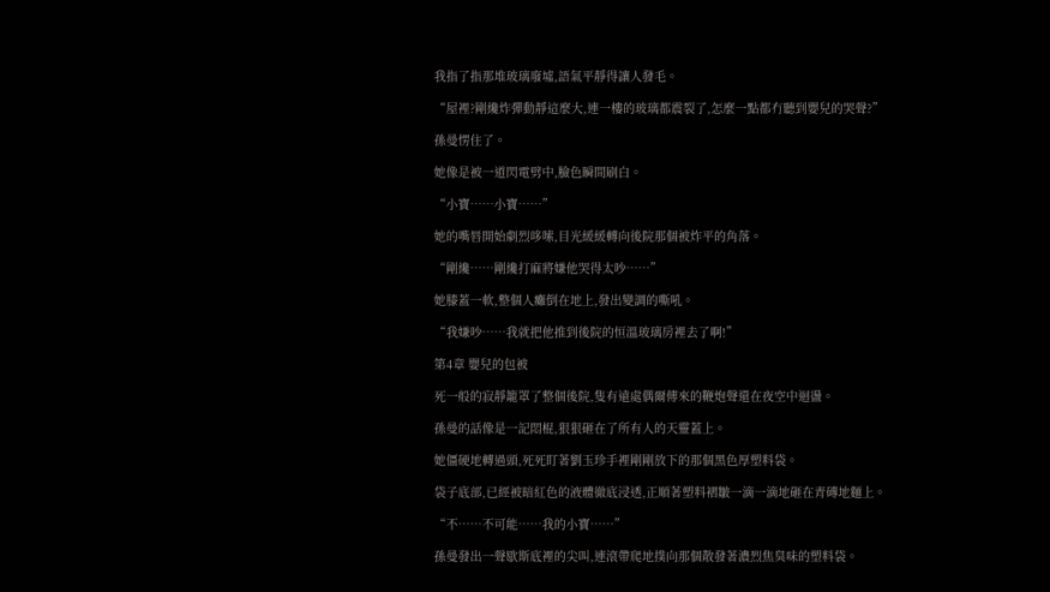我指了指那堆玻璃廢墟,語氣平靜得讓人發毛。

“屋裡?剛纔炸彈動靜這麼大,連一樓的玻璃都震裂了,怎麼一點都冇聽到嬰兒的哭聲?”

孫曼愣住了。

她像是被一道閃電劈中,臉色瞬間刷白。

“小寶……小寶……”

她的嘴唇開始劇烈哆嗦,目光緩緩轉向後院那個被炸平的角落。

“剛纔……剛纔打麻將嫌他哭得太吵……”

她膝蓋一軟,整個人癱倒在地上,發出變調的嘶吼。

“我嫌吵……我就把他推到後院的恒溫玻璃房裡去了啊!”

第4章 嬰兒的包被

死一般的寂靜籠罩了整個後院,隻有遠處偶爾傳來的鞭炮聲還在夜空中迴盪。

孫曼的話像是一記悶棍,狠狠砸在了所有人的天靈蓋上。

她僵硬地轉過頭,死死盯著劉玉珍手裡剛剛放下的那個黑色厚塑料袋。

袋子底部,已經被暗紅色的液體徹底浸透,正順著塑料褶皺一滴一滴地砸在青磚地麵上。

“不……不可能……我的小寶……”

孫曼發出一聲歇斯底裡的尖叫,連滾帶爬地撲向那個散發著濃烈焦臭味的塑料袋。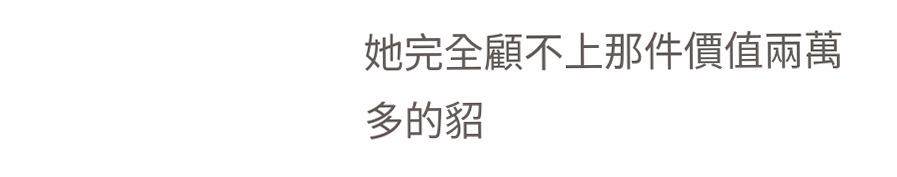她完全顧不上那件價值兩萬多的貂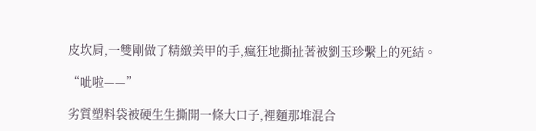皮坎肩,一雙剛做了精緻美甲的手,瘋狂地撕扯著被劉玉珍繫上的死結。

“呲啦——”

劣質塑料袋被硬生生撕開一條大口子,裡麵那堆混合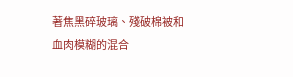著焦黑碎玻璃、殘破棉被和血肉模糊的混合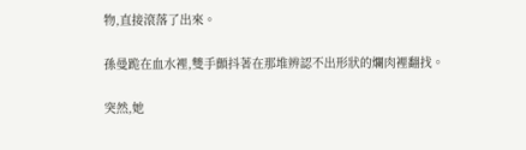物,直接滾落了出來。

孫曼跪在血水裡,雙手顫抖著在那堆辨認不出形狀的爛肉裡翻找。

突然,她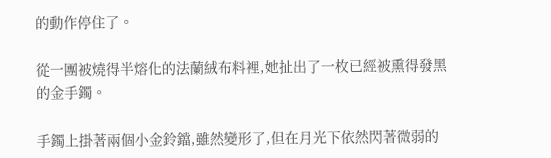的動作停住了。

從一團被燒得半熔化的法蘭絨布料裡,她扯出了一枚已經被熏得發黑的金手鐲。

手鐲上掛著兩個小金鈴鐺,雖然變形了,但在月光下依然閃著微弱的